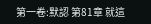第一卷:默認 第81章 就這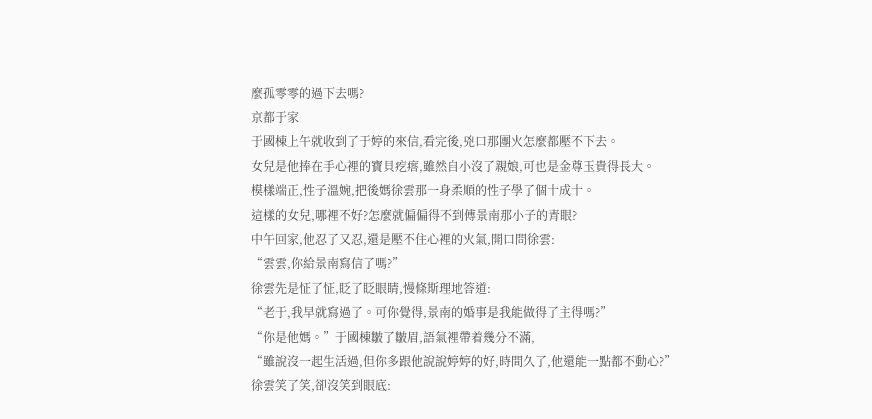麼孤零零的過下去嗎?
京都于家
于國棟上午就收到了于婷的來信,看完後,兇口那團火怎麼都壓不下去。
女兒是他捧在手心裡的寶貝疙瘩,雖然自小沒了親娘,可也是金尊玉貴得長大。
模樣端正,性子溫婉,把後媽徐雲那一身柔順的性子學了個十成十。
這樣的女兒,哪裡不好?怎麼就偏偏得不到傅景南那小子的青眼?
中午回家,他忍了又忍,還是壓不住心裡的火氣,開口問徐雲:
“雲雲,你給景南寫信了嗎?”
徐雲先是怔了怔,眨了眨眼睛,慢條斯理地答道:
“老于,我早就寫過了。可你覺得,景南的婚事是我能做得了主得嗎?”
“你是他媽。”于國棟皺了皺眉,語氣裡帶着幾分不滿,
“雖說沒一起生活過,但你多跟他說說婷婷的好,時間久了,他還能一點都不動心?”
徐雲笑了笑,卻沒笑到眼底: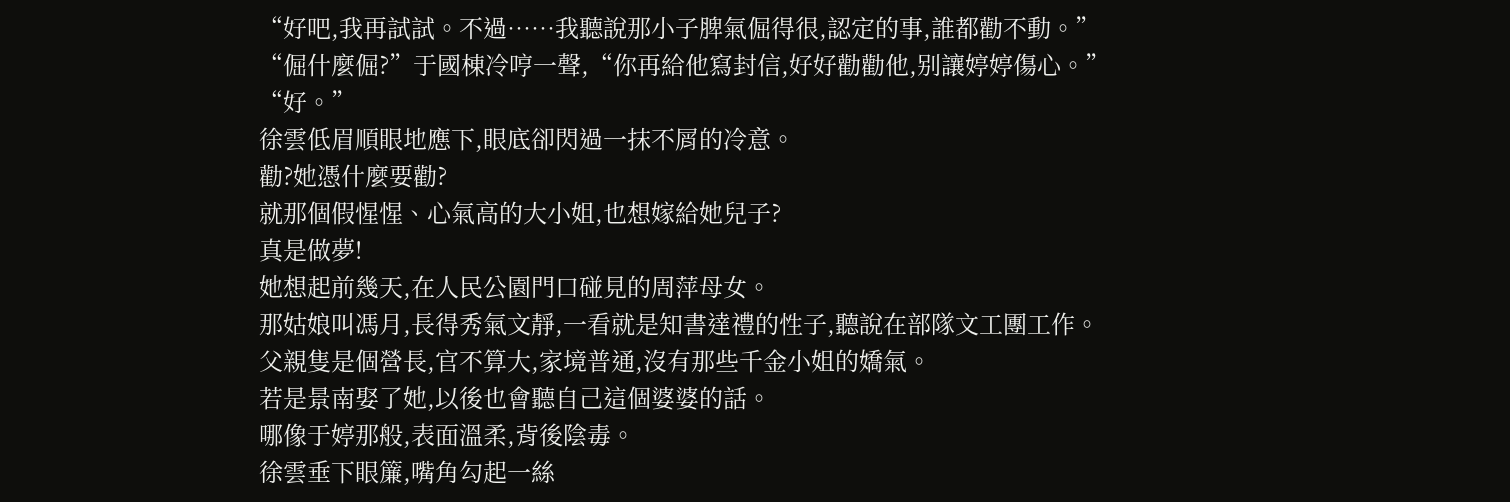“好吧,我再試試。不過……我聽說那小子脾氣倔得很,認定的事,誰都勸不動。”
“倔什麼倔?”于國棟冷哼一聲,“你再給他寫封信,好好勸勸他,别讓婷婷傷心。”
“好。”
徐雲低眉順眼地應下,眼底卻閃過一抹不屑的冷意。
勸?她憑什麼要勸?
就那個假惺惺、心氣高的大小姐,也想嫁給她兒子?
真是做夢!
她想起前幾天,在人民公園門口碰見的周萍母女。
那姑娘叫馮月,長得秀氣文靜,一看就是知書達禮的性子,聽說在部隊文工團工作。
父親隻是個營長,官不算大,家境普通,沒有那些千金小姐的嬌氣。
若是景南娶了她,以後也會聽自己這個婆婆的話。
哪像于婷那般,表面溫柔,背後陰毒。
徐雲垂下眼簾,嘴角勾起一絲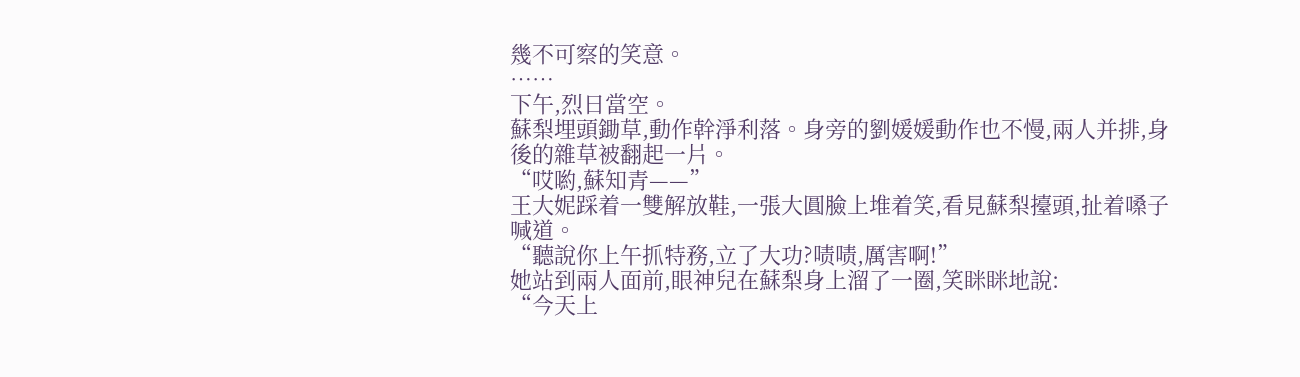幾不可察的笑意。
……
下午,烈日當空。
蘇梨埋頭鋤草,動作幹淨利落。身旁的劉媛媛動作也不慢,兩人并排,身後的雜草被翻起一片。
“哎喲,蘇知青——”
王大妮踩着一雙解放鞋,一張大圓臉上堆着笑,看見蘇梨擡頭,扯着嗓子喊道。
“聽說你上午抓特務,立了大功?啧啧,厲害啊!”
她站到兩人面前,眼神兒在蘇梨身上溜了一圈,笑眯眯地說:
“今天上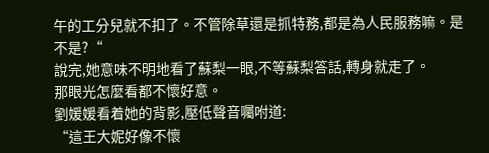午的工分兒就不扣了。不管除草還是抓特務,都是為人民服務嘛。是不是?“
說完,她意味不明地看了蘇梨一眼,不等蘇梨答話,轉身就走了。
那眼光怎麼看都不懷好意。
劉媛媛看着她的背影,壓低聲音囑咐道:
“這王大妮好像不懷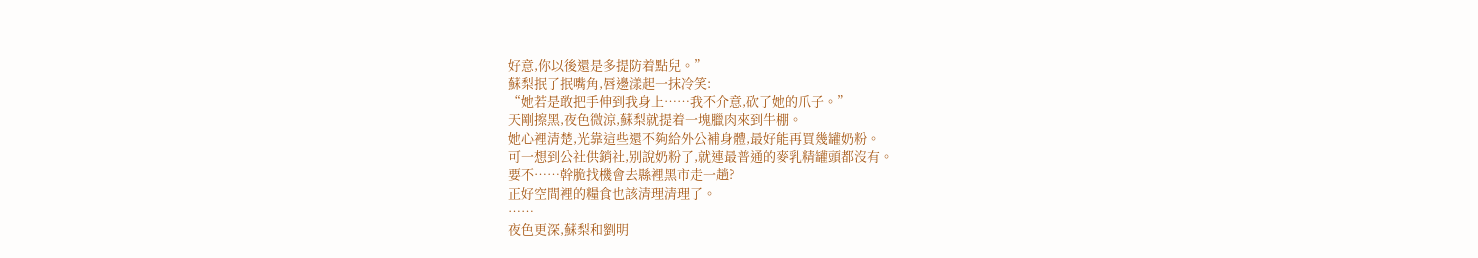好意,你以後還是多提防着點兒。”
蘇梨抿了抿嘴角,唇邊漾起一抹冷笑:
“她若是敢把手伸到我身上……我不介意,砍了她的爪子。”
天剛擦黑,夜色微涼,蘇梨就提着一塊臘肉來到牛棚。
她心裡清楚,光靠這些還不夠給外公補身體,最好能再買幾罐奶粉。
可一想到公社供銷社,别說奶粉了,就連最普通的麥乳精罐頭都沒有。
要不……幹脆找機會去縣裡黑市走一趟?
正好空間裡的糧食也該清理清理了。
……
夜色更深,蘇梨和劉明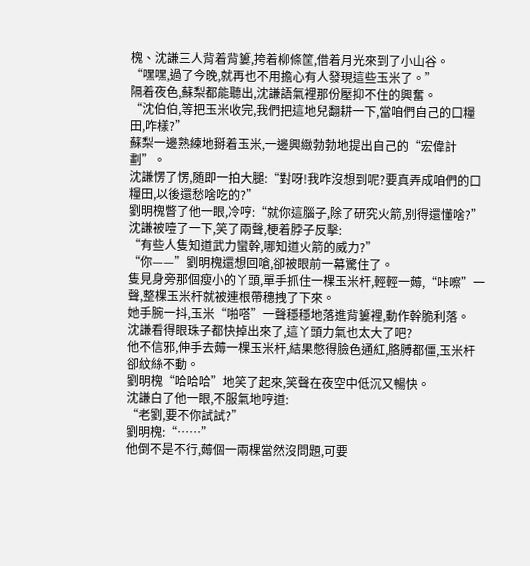槐、沈謙三人背着背簍,挎着柳條筐,借着月光來到了小山谷。
“嘿嘿,過了今晚,就再也不用擔心有人發現這些玉米了。”
隔着夜色,蘇梨都能聽出,沈謙語氣裡那份壓抑不住的興奮。
“沈伯伯,等把玉米收完,我們把這地兒翻耕一下,當咱們自己的口糧田,咋樣?”
蘇梨一邊熟練地掰着玉米,一邊興緻勃勃地提出自己的“宏偉計劃”。
沈謙愣了愣,随即一拍大腿:“對呀!我咋沒想到呢?要真弄成咱們的口糧田,以後還愁啥吃的?”
劉明槐瞥了他一眼,冷哼:“就你這腦子,除了研究火箭,别得還懂啥?”
沈謙被噎了一下,笑了兩聲,梗着脖子反擊:
“有些人隻知道武力蠻幹,哪知道火箭的威力?”
“你——”劉明槐還想回嗆,卻被眼前一幕驚住了。
隻見身旁那個瘦小的丫頭,單手抓住一棵玉米杆,輕輕一薅,“咔嚓”一聲,整棵玉米杆就被連根帶穗拽了下來。
她手腕一抖,玉米“啪嗒”一聲穩穩地落進背簍裡,動作幹脆利落。
沈謙看得眼珠子都快掉出來了,這丫頭力氣也太大了吧?
他不信邪,伸手去薅一棵玉米杆,結果憋得臉色通紅,胳膊都僵,玉米杆卻紋絲不動。
劉明槐“哈哈哈”地笑了起來,笑聲在夜空中低沉又暢快。
沈謙白了他一眼,不服氣地哼道:
“老劉,要不你試試?”
劉明槐:“……”
他倒不是不行,薅個一兩棵當然沒問題,可要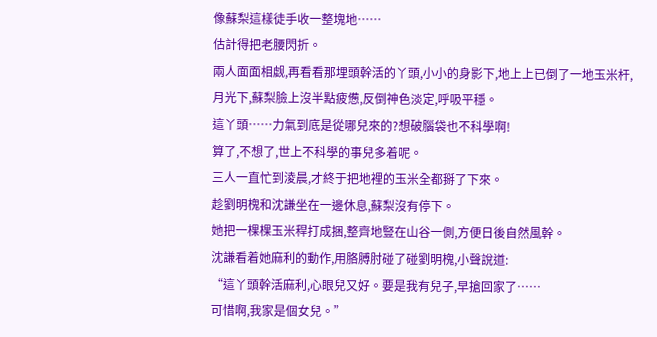像蘇梨這樣徒手收一整塊地……
估計得把老腰閃折。
兩人面面相觑,再看看那埋頭幹活的丫頭,小小的身影下,地上上已倒了一地玉米杆,
月光下,蘇梨臉上沒半點疲憊,反倒神色淡定,呼吸平穩。
這丫頭……力氣到底是從哪兒來的?想破腦袋也不科學啊!
算了,不想了,世上不科學的事兒多着呢。
三人一直忙到淩晨,才終于把地裡的玉米全都掰了下來。
趁劉明槐和沈謙坐在一邊休息,蘇梨沒有停下。
她把一棵棵玉米稈打成捆,整齊地豎在山谷一側,方便日後自然風幹。
沈謙看着她麻利的動作,用胳膊肘碰了碰劉明槐,小聲說道:
“這丫頭幹活麻利,心眼兒又好。要是我有兒子,早搶回家了……
可惜啊,我家是個女兒。”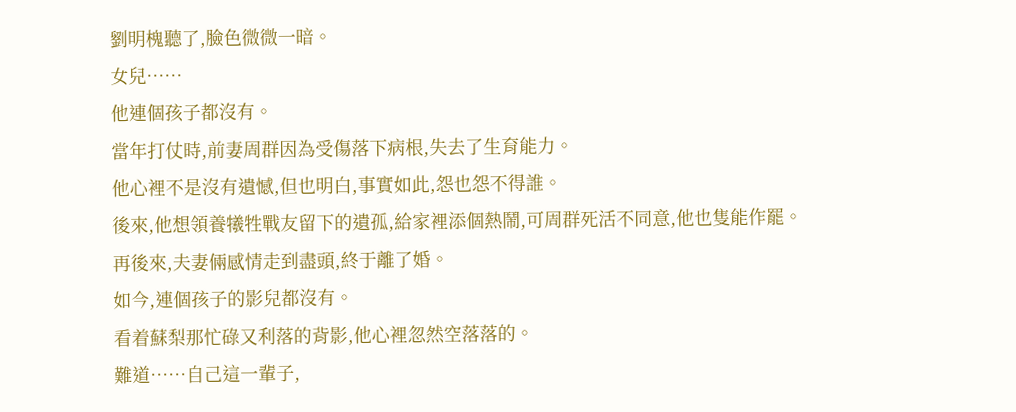劉明槐聽了,臉色微微一暗。
女兒……
他連個孩子都沒有。
當年打仗時,前妻周群因為受傷落下病根,失去了生育能力。
他心裡不是沒有遺憾,但也明白,事實如此,怨也怨不得誰。
後來,他想領養犧牲戰友留下的遺孤,給家裡添個熱鬧,可周群死活不同意,他也隻能作罷。
再後來,夫妻倆感情走到盡頭,終于離了婚。
如今,連個孩子的影兒都沒有。
看着蘇梨那忙碌又利落的背影,他心裡忽然空落落的。
難道……自己這一輩子,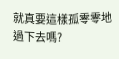就真要這樣孤零零地過下去嗎?